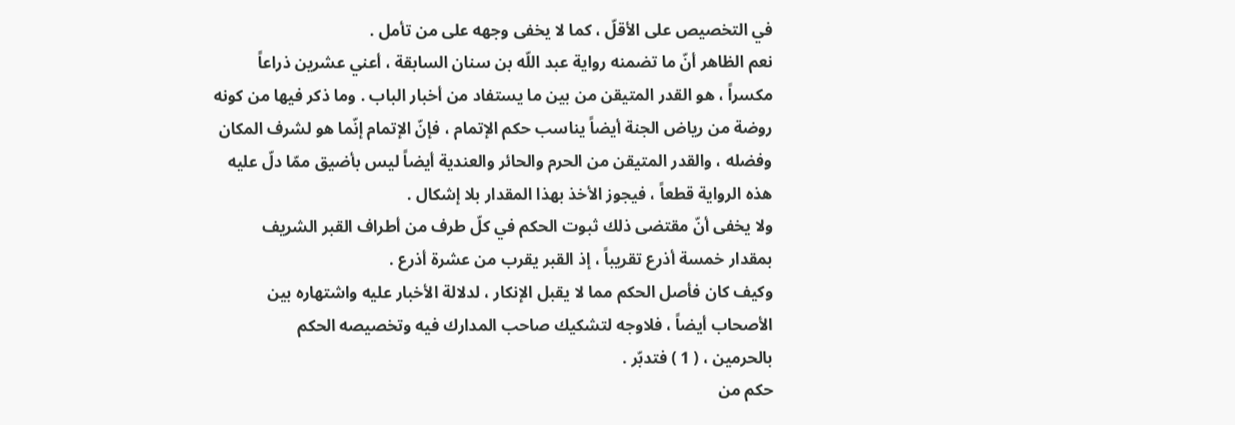في التخصيص على الأقلّ ، كما لا يخفى وجهه على من تأمل .
نعم الظاهر أنّ ما تضمنه رواية عبد اللّه بن سنان السابقة ، أعني عشرين ذراعاً
مكسراً ، هو القدر المتيقن من بين ما يستفاد من أخبار الباب . وما ذكر فيها من كونه
روضة من رياض الجنة أيضاً يناسب حكم الإتمام ، فإنّ الإتمام إنّما هو لشرف المكان
وفضله ، والقدر المتيقن من الحرم والحائر والعندية أيضاً ليس بأضيق ممّا دلّ عليه
هذه الرواية قطعاً ، فيجوز الأخذ بهذا المقدار بلا إشكال .
ولا يخفى أنّ مقتضى ذلك ثبوت الحكم في كلّ طرف من أطراف القبر الشريف
بمقدار خمسة أذرع تقريباً ، إذ القبر يقرب من عشرة أذرع .
وكيف كان فأصل الحكم مما لا يقبل الإنكار ، لدلالة الأخبار عليه واشتهاره بين
الأصحاب أيضاً ، فلاوجه لتشكيك صاحب المدارك فيه وتخصيصه الحكم
بالحرمين ، ( 1 ) فتدبّر .
حكم من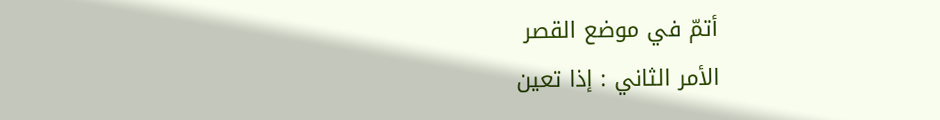أتمّ في موضع القصر
الأمر الثاني : إذا تعين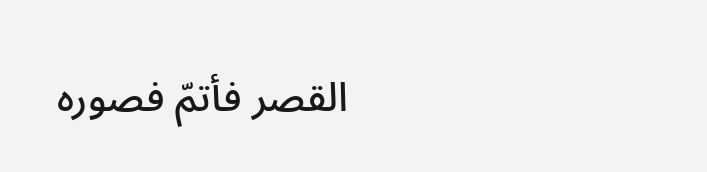القصر فأتمّ فصوره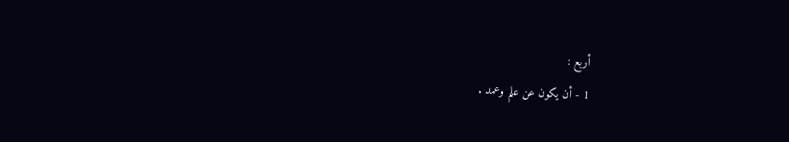أربع :
1 - أن يكون عن علم وعمد .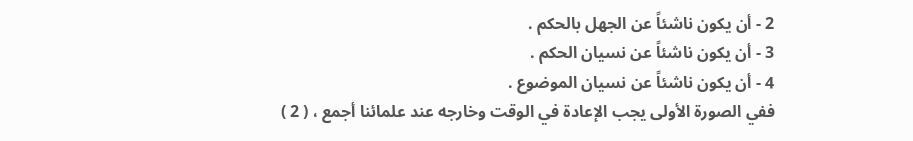2 - أن يكون ناشئاً عن الجهل بالحكم .
3 - أن يكون ناشئاً عن نسيان الحكم .
4 - أن يكون ناشئاً عن نسيان الموضوع .
ففي الصورة الأولى يجب الإعادة في الوقت وخارجه عند علمائنا أجمع ، ( 2 )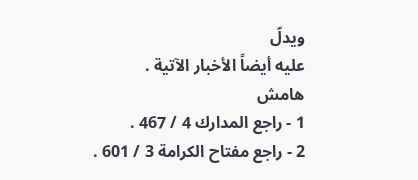ويدلّ
عليه أيضاً الأخبار الآتية .
هامش
1 - راجع المدارك 4 / 467 .
2 - راجع مفتاح الكرامة 3 / 601 .